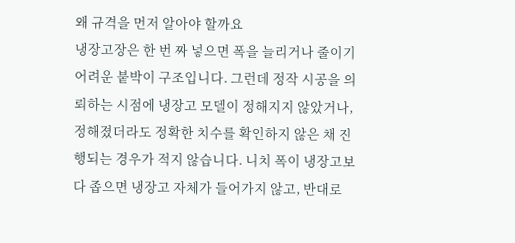왜 규격을 먼저 알아야 할까요
냉장고장은 한 번 짜 넣으면 폭을 늘리거나 줄이기 어려운 붙박이 구조입니다. 그런데 정작 시공을 의뢰하는 시점에 냉장고 모델이 정해지지 않았거나, 정해졌더라도 정확한 치수를 확인하지 않은 채 진행되는 경우가 적지 않습니다. 니치 폭이 냉장고보다 좁으면 냉장고 자체가 들어가지 않고, 반대로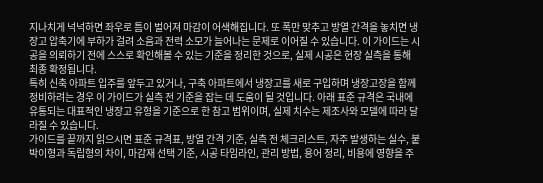지나치게 넉넉하면 좌우로 틈이 벌어져 마감이 어색해집니다. 또 폭만 맞추고 방열 간격을 놓치면 냉장고 압축기에 부하가 걸려 소음과 전력 소모가 늘어나는 문제로 이어질 수 있습니다. 이 가이드는 시공을 의뢰하기 전에 스스로 확인해볼 수 있는 기준을 정리한 것으로, 실제 시공은 현장 실측을 통해 최종 확정됩니다.
특히 신축 아파트 입주를 앞두고 있거나, 구축 아파트에서 냉장고를 새로 구입하며 냉장고장을 함께 정비하려는 경우 이 가이드가 실측 전 기준을 잡는 데 도움이 될 것입니다. 아래 표준 규격은 국내에 유통되는 대표적인 냉장고 유형을 기준으로 한 참고 범위이며, 실제 치수는 제조사와 모델에 따라 달라질 수 있습니다.
가이드를 끝까지 읽으시면 표준 규격표, 방열 간격 기준, 실측 전 체크리스트, 자주 발생하는 실수, 붙박이형과 독립형의 차이, 마감재 선택 기준, 시공 타임라인, 관리 방법, 용어 정리, 비용에 영향을 주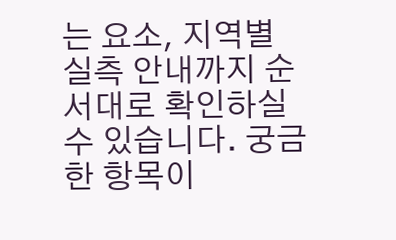는 요소, 지역별 실측 안내까지 순서대로 확인하실 수 있습니다. 궁금한 항목이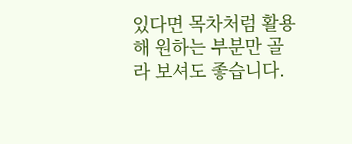있다면 목차처럼 활용해 원하는 부분만 골라 보셔도 좋습니다.